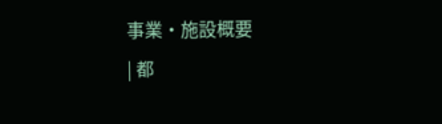事業・施設概要
| 都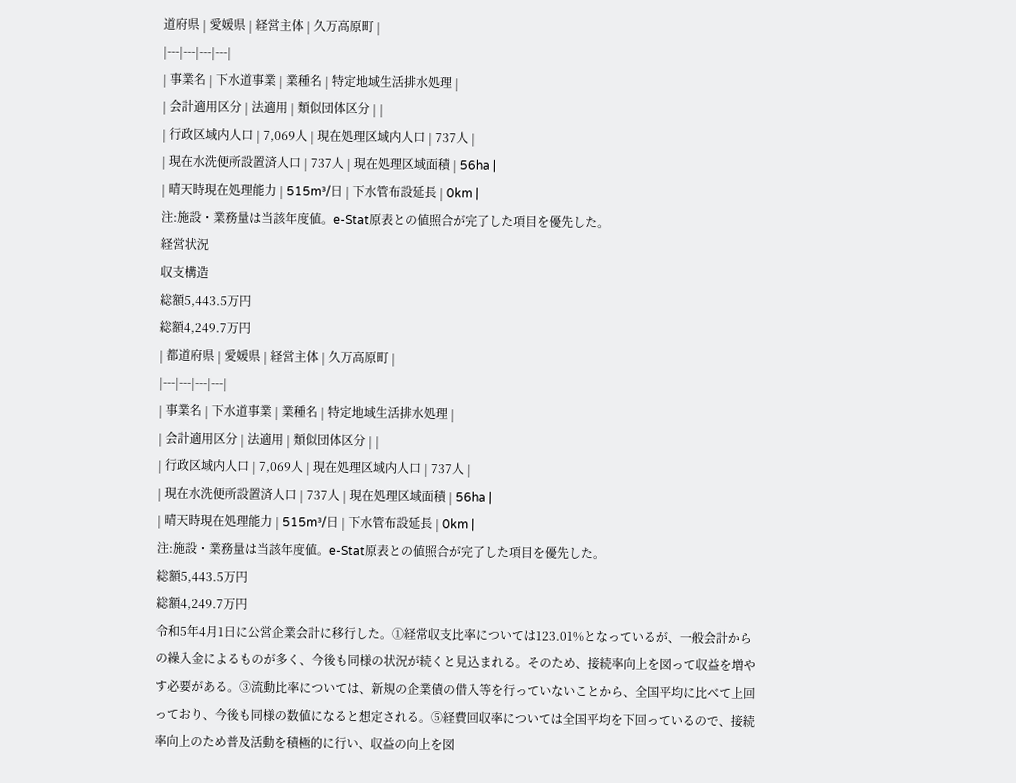道府県 | 愛媛県 | 経営主体 | 久万高原町 |
|---|---|---|---|
| 事業名 | 下水道事業 | 業種名 | 特定地域生活排水処理 |
| 会計適用区分 | 法適用 | 類似団体区分 | |
| 行政区域内人口 | 7,069人 | 現在処理区域内人口 | 737人 |
| 現在水洗便所設置済人口 | 737人 | 現在処理区域面積 | 56ha |
| 晴天時現在処理能力 | 515m³/日 | 下水管布設延長 | 0km |
注:施設・業務量は当該年度値。e-Stat原表との値照合が完了した項目を優先した。
経営状況
収支構造
総額5,443.5万円
総額4,249.7万円
| 都道府県 | 愛媛県 | 経営主体 | 久万高原町 |
|---|---|---|---|
| 事業名 | 下水道事業 | 業種名 | 特定地域生活排水処理 |
| 会計適用区分 | 法適用 | 類似団体区分 | |
| 行政区域内人口 | 7,069人 | 現在処理区域内人口 | 737人 |
| 現在水洗便所設置済人口 | 737人 | 現在処理区域面積 | 56ha |
| 晴天時現在処理能力 | 515m³/日 | 下水管布設延長 | 0km |
注:施設・業務量は当該年度値。e-Stat原表との値照合が完了した項目を優先した。
総額5,443.5万円
総額4,249.7万円
令和5年4月1日に公営企業会計に移行した。①経常収支比率については123.01%となっているが、一般会計からの繰入金によるものが多く、今後も同様の状況が続くと見込まれる。そのため、接続率向上を図って収益を増やす必要がある。③流動比率については、新規の企業債の借入等を行っていないことから、全国平均に比べて上回っており、今後も同様の数値になると想定される。⑤経費回収率については全国平均を下回っているので、接続率向上のため普及活動を積極的に行い、収益の向上を図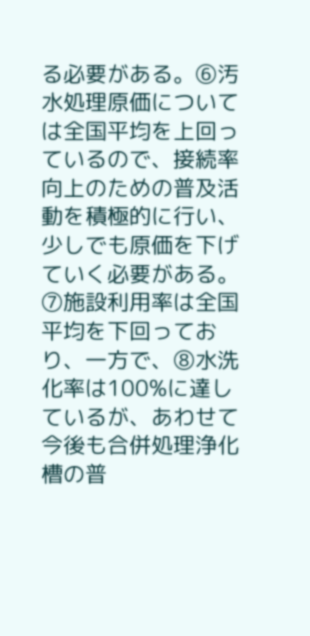る必要がある。⑥汚水処理原価については全国平均を上回っているので、接続率向上のための普及活動を積極的に行い、少しでも原価を下げていく必要がある。⑦施設利用率は全国平均を下回っており、一方で、⑧水洗化率は100%に達しているが、あわせて今後も合併処理浄化槽の普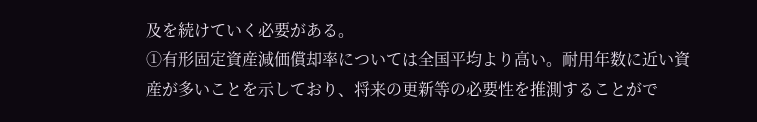及を続けていく必要がある。
①有形固定資産減価償却率については全国平均より高い。耐用年数に近い資産が多いことを示しており、将来の更新等の必要性を推測することがで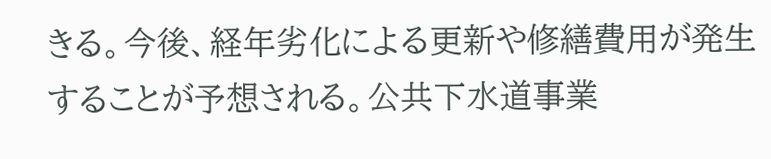きる。今後、経年劣化による更新や修繕費用が発生することが予想される。公共下水道事業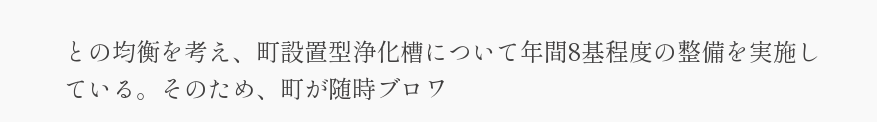との均衡を考え、町設置型浄化槽について年間8基程度の整備を実施している。そのため、町が随時ブロワ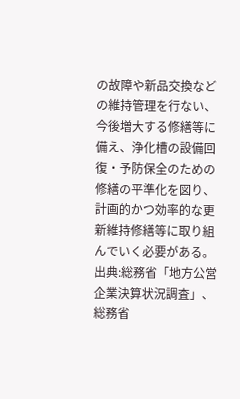の故障や新品交換などの維持管理を行ない、今後増大する修繕等に備え、浄化槽の設備回復・予防保全のための修繕の平準化を図り、計画的かつ効率的な更新維持修繕等に取り組んでいく必要がある。
出典:総務省「地方公営企業決算状況調査」、総務省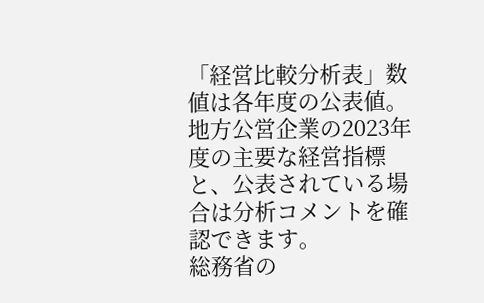「経営比較分析表」数値は各年度の公表値。
地方公営企業の2023年度の主要な経営指標と、公表されている場合は分析コメントを確認できます。
総務省の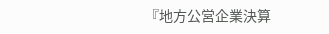『地方公営企業決算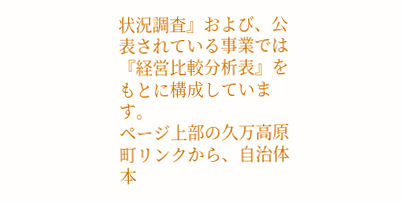状況調査』および、公表されている事業では『経営比較分析表』をもとに構成しています。
ページ上部の久万高原町リンクから、自治体本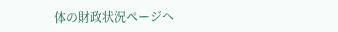体の財政状況ページへ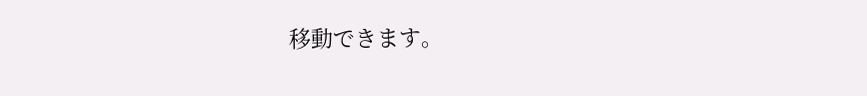移動できます。